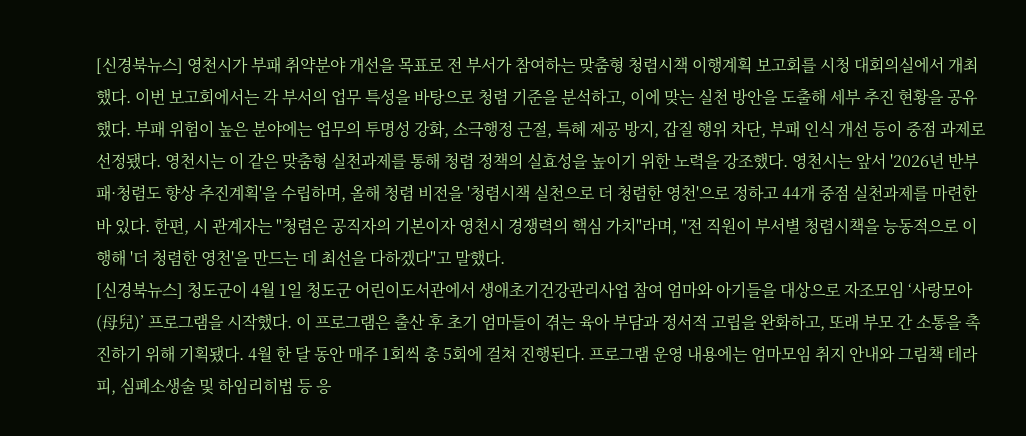[신경북뉴스] 영천시가 부패 취약분야 개선을 목표로 전 부서가 참여하는 맞춤형 청렴시책 이행계획 보고회를 시청 대회의실에서 개최했다. 이번 보고회에서는 각 부서의 업무 특성을 바탕으로 청렴 기준을 분석하고, 이에 맞는 실천 방안을 도출해 세부 추진 현황을 공유했다. 부패 위험이 높은 분야에는 업무의 투명성 강화, 소극행정 근절, 특혜 제공 방지, 갑질 행위 차단, 부패 인식 개선 등이 중점 과제로 선정됐다. 영천시는 이 같은 맞춤형 실천과제를 통해 청렴 정책의 실효성을 높이기 위한 노력을 강조했다. 영천시는 앞서 '2026년 반부패·청렴도 향상 추진계획'을 수립하며, 올해 청렴 비전을 '청렴시책 실천으로 더 청렴한 영천'으로 정하고 44개 중점 실천과제를 마련한 바 있다. 한편, 시 관계자는 "청렴은 공직자의 기본이자 영천시 경쟁력의 핵심 가치"라며, "전 직원이 부서별 청렴시책을 능동적으로 이행해 '더 청렴한 영천'을 만드는 데 최선을 다하겠다"고 말했다.
[신경북뉴스] 청도군이 4월 1일 청도군 어린이도서관에서 생애초기건강관리사업 참여 엄마와 아기들을 대상으로 자조모임 ‘사랑모아(母兒)’ 프로그램을 시작했다. 이 프로그램은 출산 후 초기 엄마들이 겪는 육아 부담과 정서적 고립을 완화하고, 또래 부모 간 소통을 촉진하기 위해 기획됐다. 4월 한 달 동안 매주 1회씩 총 5회에 걸쳐 진행된다. 프로그램 운영 내용에는 엄마모임 취지 안내와 그림책 테라피, 심폐소생술 및 하임리히법 등 응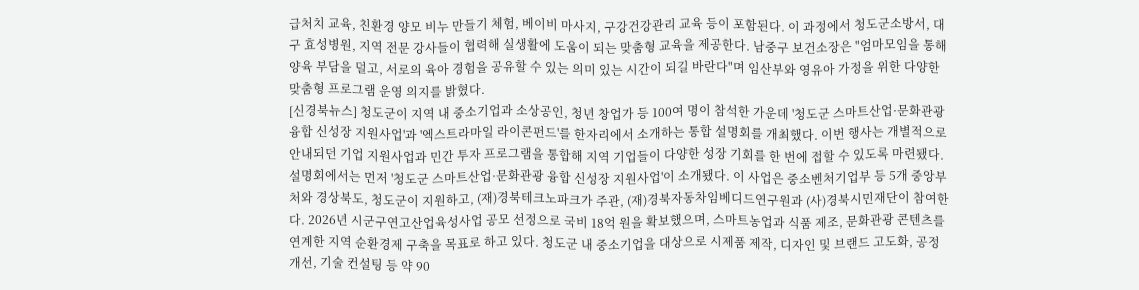급처치 교육, 친환경 양모 비누 만들기 체험, 베이비 마사지, 구강건강관리 교육 등이 포함된다. 이 과정에서 청도군소방서, 대구 효성병원, 지역 전문 강사들이 협력해 실생활에 도움이 되는 맞춤형 교육을 제공한다. 남중구 보건소장은 "엄마모임을 통해 양육 부담을 덜고, 서로의 육아 경험을 공유할 수 있는 의미 있는 시간이 되길 바란다"며 임산부와 영유아 가정을 위한 다양한 맞춤형 프로그램 운영 의지를 밝혔다.
[신경북뉴스] 청도군이 지역 내 중소기업과 소상공인, 청년 창업가 등 100여 명이 참석한 가운데 '청도군 스마트산업·문화관광 융합 신성장 지원사업'과 '엑스트라마일 라이콘펀드'를 한자리에서 소개하는 통합 설명회를 개최했다. 이번 행사는 개별적으로 안내되던 기업 지원사업과 민간 투자 프로그램을 통합해 지역 기업들이 다양한 성장 기회를 한 번에 접할 수 있도록 마련됐다. 설명회에서는 먼저 '청도군 스마트산업·문화관광 융합 신성장 지원사업'이 소개됐다. 이 사업은 중소벤처기업부 등 5개 중앙부처와 경상북도, 청도군이 지원하고, (재)경북테크노파크가 주관, (재)경북자동차임베디드연구원과 (사)경북시민재단이 참여한다. 2026년 시군구연고산업육성사업 공모 선정으로 국비 18억 원을 확보했으며, 스마트농업과 식품 제조, 문화관광 콘텐츠를 연계한 지역 순환경제 구축을 목표로 하고 있다. 청도군 내 중소기업을 대상으로 시제품 제작, 디자인 및 브랜드 고도화, 공정 개선, 기술 컨설팅 등 약 90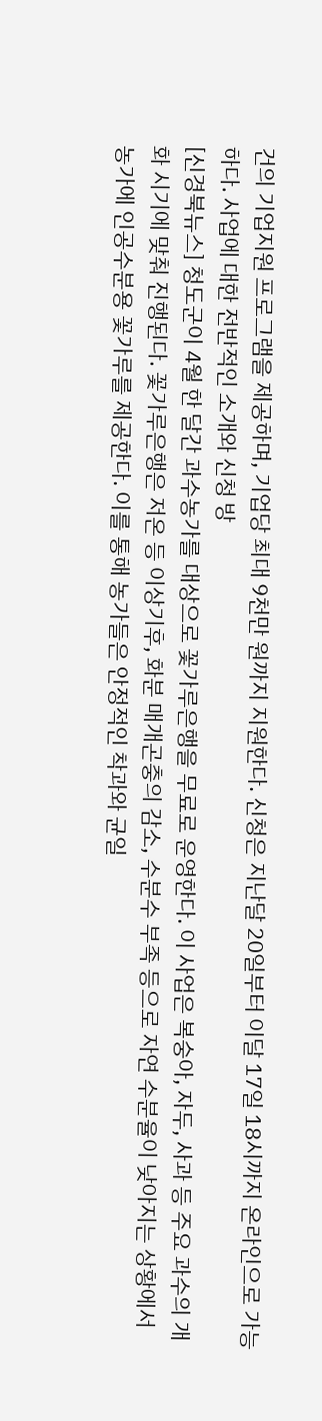건의 기업지원 프로그램을 제공하며, 기업당 최대 9천만 원까지 지원한다. 신청은 지난달 20일부터 이달 17일 18시까지 온라인으로 가능하다. 사업에 대한 전반적인 소개와 신청 방
[신경북뉴스] 청도군이 4월 한 달간 과수농가를 대상으로 꽃가루은행을 무료로 운영한다. 이 사업은 복숭아, 자두, 사과 등 주요 과수의 개화 시기에 맞춰 진행된다. 꽃가루은행은 저온 등 이상기후, 화분 매개곤충의 감소, 수분수 부족 등으로 자연 수분율이 낮아지는 상황에서 농가에 인공수분용 꽃가루를 제공한다. 이를 통해 농가들은 안정적인 착과와 균일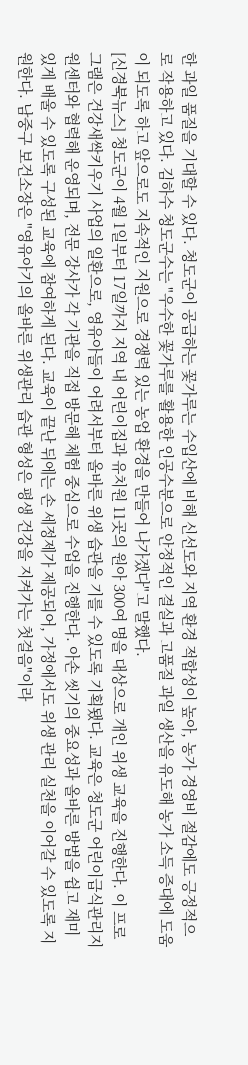한 과일 품질을 기대할 수 있다. 청도군이 공급하는 꽃가루는 수입산에 비해 신선도와 지역 환경 적합성이 높아, 농가 경영비 절감에도 긍정적으로 작용하고 있다. 김하수 청도군수는 "우수한 꽃가루를 활용한 인공수분으로 안정적인 결실과 고품질 과일 생산을 유도해 농가 소득 증대에 도움이 되도록 하고 앞으로도 지속적인 지원으로 경쟁력 있는 농업 환경을 만들어 나가겠다"고 말했다.
[신경북뉴스] 청도군이 4월 1일부터 17일까지 지역 내 어린이집과 유치원 11곳의 원아 300여 명을 대상으로 개인 위생 교육을 진행한다. 이 프로그램은 건강새싹키우기 사업의 일환으로, 영유아들이 어려서부터 올바른 위생 습관을 기를 수 있도록 기획됐다. 교육은 청도군 어린이급식관리지원센터와 협력해 운영되며, 전문 강사가 각 기관을 직접 방문해 체험 중심으로 수업을 진행한다. 아손 씻기의 중요성과 올바른 방법을 쉽고 재미있게 배울 수 있도록 구성된 교육에 참여하게 된다. 교육이 끝난 뒤에는 손 세정제가 제공되어, 가정에서도 위생 관리 실천을 이어갈 수 있도록 지원한다. 남중구 보건소장은 "영유아기의 올바른 위생관리 습관 형성은 평생 건강을 지켜가는 첫걸음"이라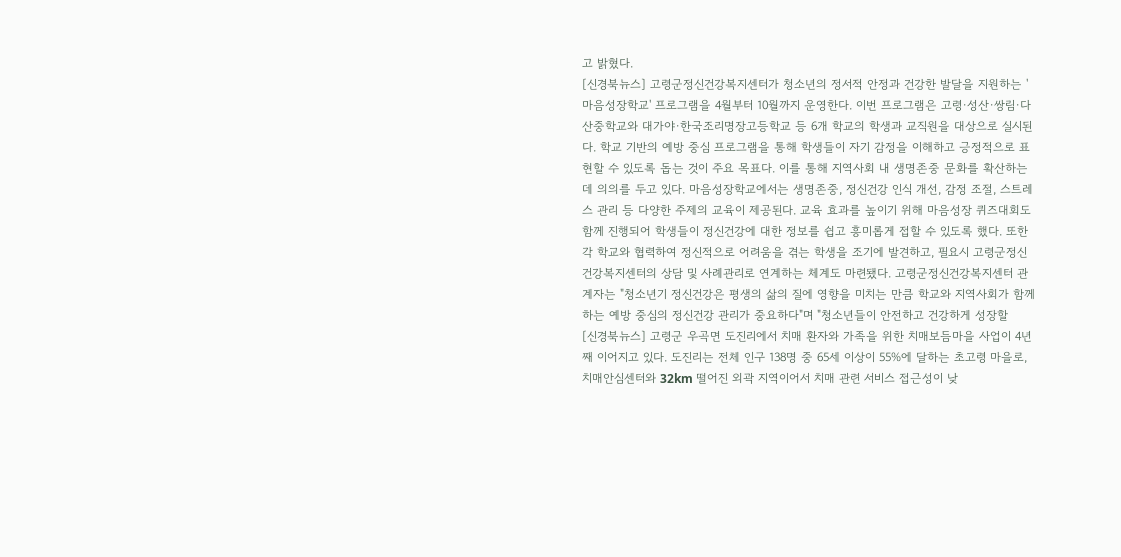고 밝혔다.
[신경북뉴스] 고령군정신건강복지센터가 청소년의 정서적 안정과 건강한 발달을 지원하는 '마음성장학교' 프로그램을 4월부터 10월까지 운영한다. 이번 프로그램은 고령·성산·쌍림·다산중학교와 대가야·한국조리명장고등학교 등 6개 학교의 학생과 교직원을 대상으로 실시된다. 학교 기반의 예방 중심 프로그램을 통해 학생들이 자기 감정을 이해하고 긍정적으로 표현할 수 있도록 돕는 것이 주요 목표다. 이를 통해 지역사회 내 생명존중 문화를 확산하는 데 의의를 두고 있다. 마음성장학교에서는 생명존중, 정신건강 인식 개선, 감정 조절, 스트레스 관리 등 다양한 주제의 교육이 제공된다. 교육 효과를 높이기 위해 마음성장 퀴즈대회도 함께 진행되어 학생들이 정신건강에 대한 정보를 쉽고 흥미롭게 접할 수 있도록 했다. 또한 각 학교와 협력하여 정신적으로 어려움을 겪는 학생을 조기에 발견하고, 필요시 고령군정신건강복지센터의 상담 및 사례관리로 연계하는 체계도 마련됐다. 고령군정신건강복지센터 관계자는 "청소년기 정신건강은 평생의 삶의 질에 영향을 미치는 만큼 학교와 지역사회가 함께하는 예방 중심의 정신건강 관리가 중요하다"며 "청소년들이 안전하고 건강하게 성장할
[신경북뉴스] 고령군 우곡면 도진리에서 치매 환자와 가족을 위한 치매보듬마을 사업이 4년째 이어지고 있다. 도진리는 전체 인구 138명 중 65세 이상이 55%에 달하는 초고령 마을로, 치매안심센터와 32km 떨어진 외곽 지역이어서 치매 관련 서비스 접근성이 낮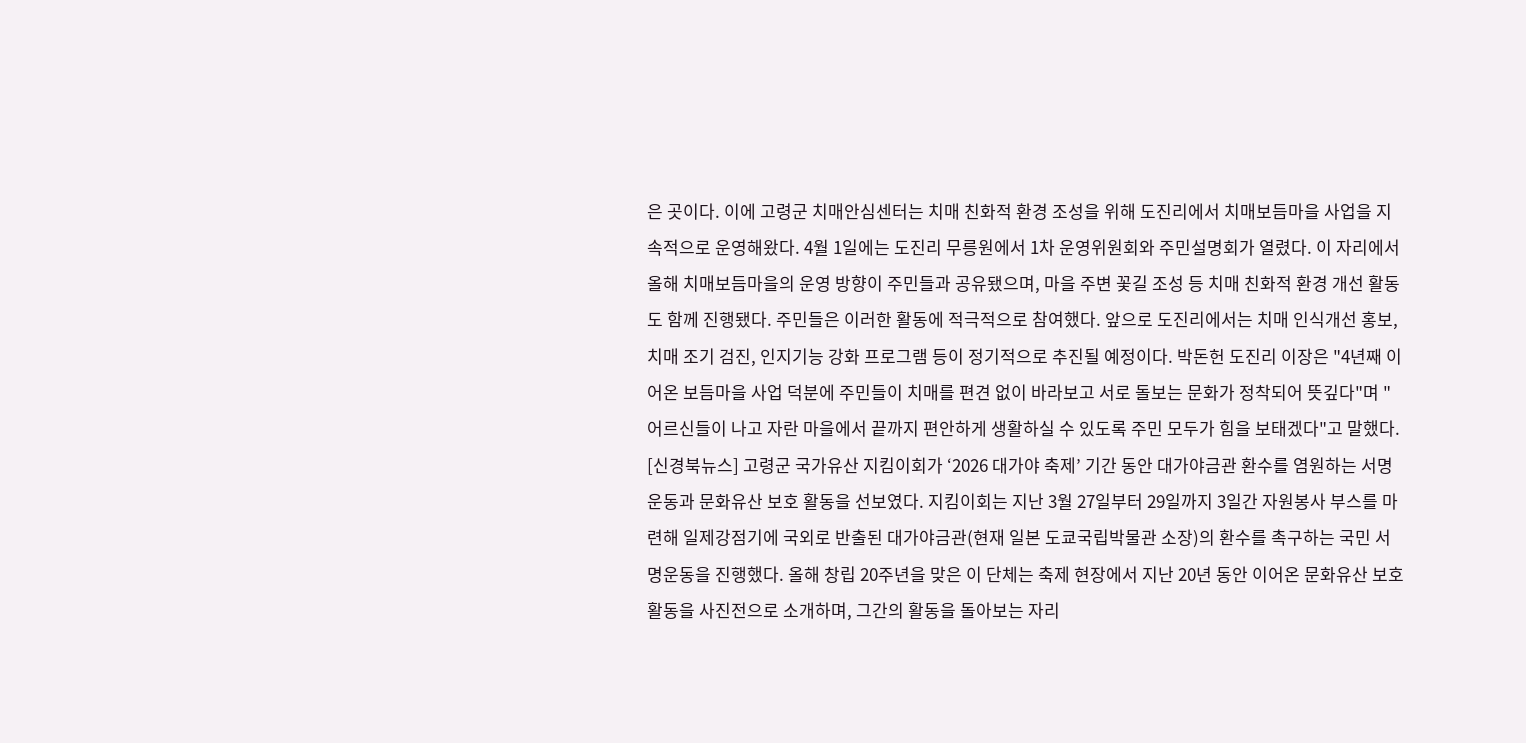은 곳이다. 이에 고령군 치매안심센터는 치매 친화적 환경 조성을 위해 도진리에서 치매보듬마을 사업을 지속적으로 운영해왔다. 4월 1일에는 도진리 무릉원에서 1차 운영위원회와 주민설명회가 열렸다. 이 자리에서 올해 치매보듬마을의 운영 방향이 주민들과 공유됐으며, 마을 주변 꽃길 조성 등 치매 친화적 환경 개선 활동도 함께 진행됐다. 주민들은 이러한 활동에 적극적으로 참여했다. 앞으로 도진리에서는 치매 인식개선 홍보, 치매 조기 검진, 인지기능 강화 프로그램 등이 정기적으로 추진될 예정이다. 박돈헌 도진리 이장은 "4년째 이어온 보듬마을 사업 덕분에 주민들이 치매를 편견 없이 바라보고 서로 돌보는 문화가 정착되어 뜻깊다"며 "어르신들이 나고 자란 마을에서 끝까지 편안하게 생활하실 수 있도록 주민 모두가 힘을 보태겠다"고 말했다.
[신경북뉴스] 고령군 국가유산 지킴이회가 ‘2026 대가야 축제’ 기간 동안 대가야금관 환수를 염원하는 서명운동과 문화유산 보호 활동을 선보였다. 지킴이회는 지난 3월 27일부터 29일까지 3일간 자원봉사 부스를 마련해 일제강점기에 국외로 반출된 대가야금관(현재 일본 도쿄국립박물관 소장)의 환수를 촉구하는 국민 서명운동을 진행했다. 올해 창립 20주년을 맞은 이 단체는 축제 현장에서 지난 20년 동안 이어온 문화유산 보호 활동을 사진전으로 소개하며, 그간의 활동을 돌아보는 자리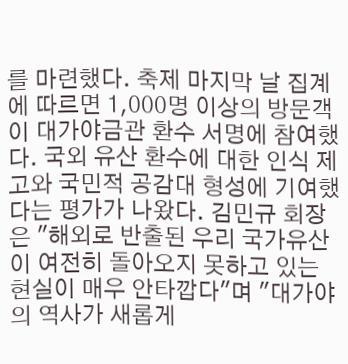를 마련했다. 축제 마지막 날 집계에 따르면 1,000명 이상의 방문객이 대가야금관 환수 서명에 참여했다. 국외 유산 환수에 대한 인식 제고와 국민적 공감대 형성에 기여했다는 평가가 나왔다. 김민규 회장은 "해외로 반출된 우리 국가유산이 여전히 돌아오지 못하고 있는 현실이 매우 안타깝다"며 "대가야의 역사가 새롭게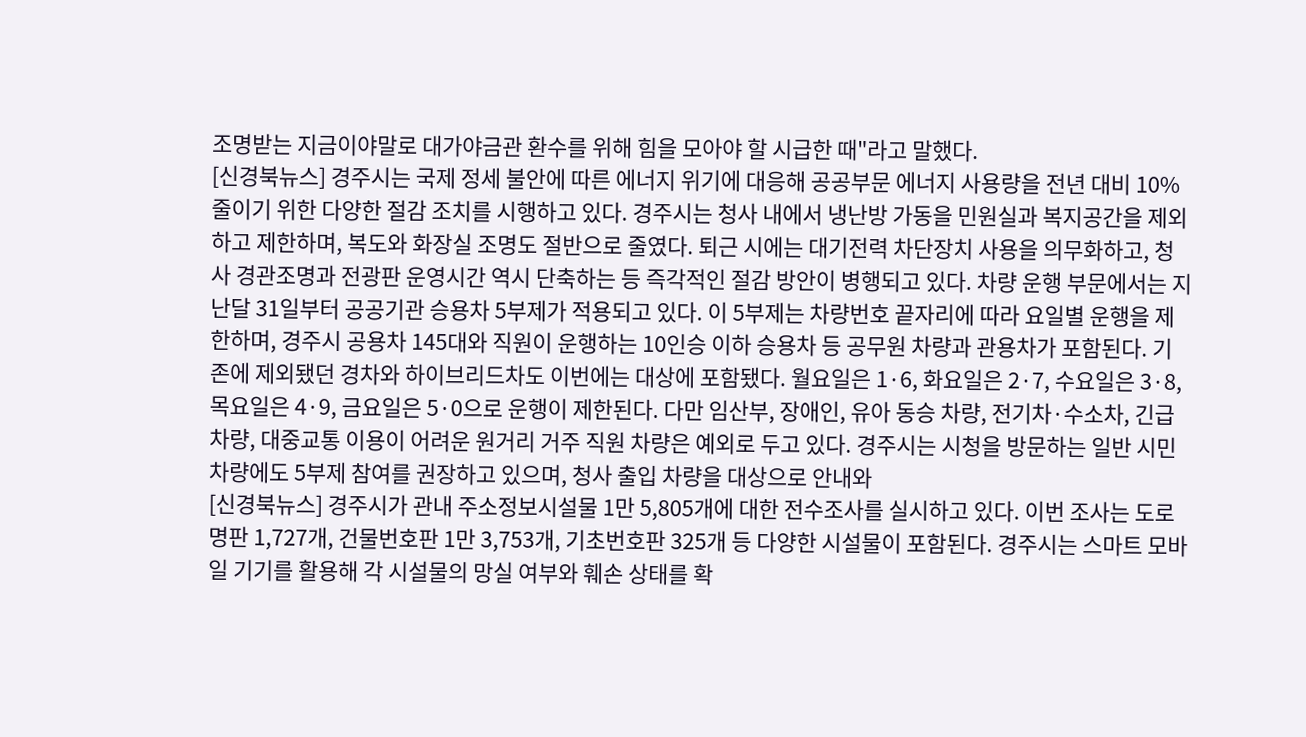조명받는 지금이야말로 대가야금관 환수를 위해 힘을 모아야 할 시급한 때"라고 말했다.
[신경북뉴스] 경주시는 국제 정세 불안에 따른 에너지 위기에 대응해 공공부문 에너지 사용량을 전년 대비 10% 줄이기 위한 다양한 절감 조치를 시행하고 있다. 경주시는 청사 내에서 냉난방 가동을 민원실과 복지공간을 제외하고 제한하며, 복도와 화장실 조명도 절반으로 줄였다. 퇴근 시에는 대기전력 차단장치 사용을 의무화하고, 청사 경관조명과 전광판 운영시간 역시 단축하는 등 즉각적인 절감 방안이 병행되고 있다. 차량 운행 부문에서는 지난달 31일부터 공공기관 승용차 5부제가 적용되고 있다. 이 5부제는 차량번호 끝자리에 따라 요일별 운행을 제한하며, 경주시 공용차 145대와 직원이 운행하는 10인승 이하 승용차 등 공무원 차량과 관용차가 포함된다. 기존에 제외됐던 경차와 하이브리드차도 이번에는 대상에 포함됐다. 월요일은 1·6, 화요일은 2·7, 수요일은 3·8, 목요일은 4·9, 금요일은 5·0으로 운행이 제한된다. 다만 임산부, 장애인, 유아 동승 차량, 전기차·수소차, 긴급차량, 대중교통 이용이 어려운 원거리 거주 직원 차량은 예외로 두고 있다. 경주시는 시청을 방문하는 일반 시민 차량에도 5부제 참여를 권장하고 있으며, 청사 출입 차량을 대상으로 안내와
[신경북뉴스] 경주시가 관내 주소정보시설물 1만 5,805개에 대한 전수조사를 실시하고 있다. 이번 조사는 도로명판 1,727개, 건물번호판 1만 3,753개, 기초번호판 325개 등 다양한 시설물이 포함된다. 경주시는 스마트 모바일 기기를 활용해 각 시설물의 망실 여부와 훼손 상태를 확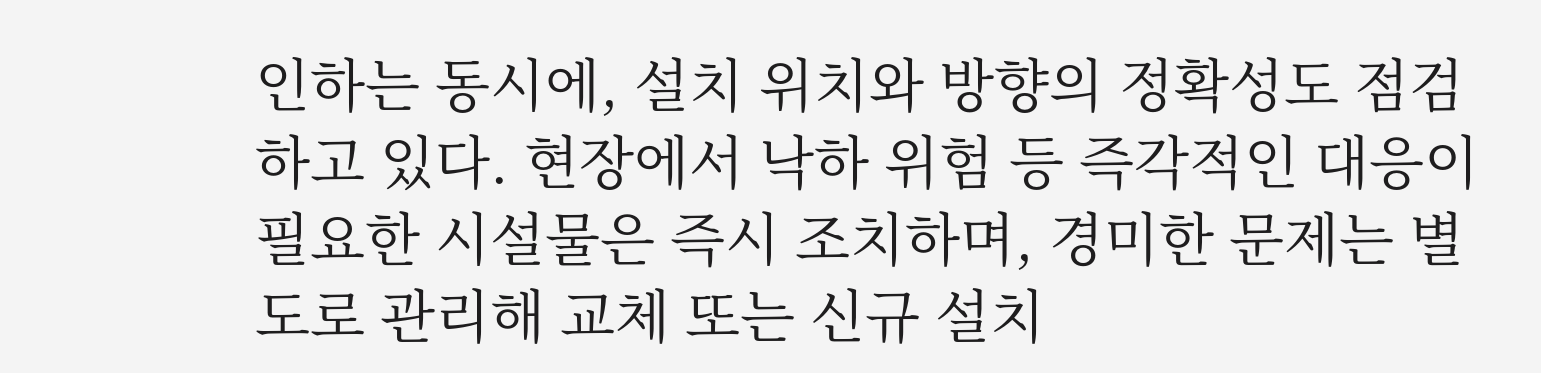인하는 동시에, 설치 위치와 방향의 정확성도 점검하고 있다. 현장에서 낙하 위험 등 즉각적인 대응이 필요한 시설물은 즉시 조치하며, 경미한 문제는 별도로 관리해 교체 또는 신규 설치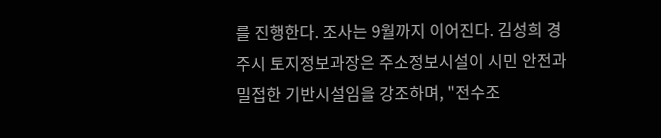를 진행한다. 조사는 9월까지 이어진다. 김성희 경주시 토지정보과장은 주소정보시설이 시민 안전과 밀접한 기반시설임을 강조하며, "전수조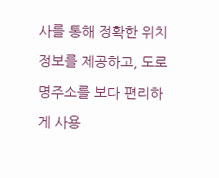사를 통해 정확한 위치정보를 제공하고, 도로명주소를 보다 편리하게 사용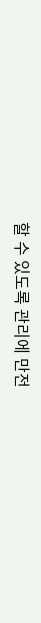할 수 있도록 관리에 만전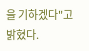을 기하겠다"고 밝혔다.